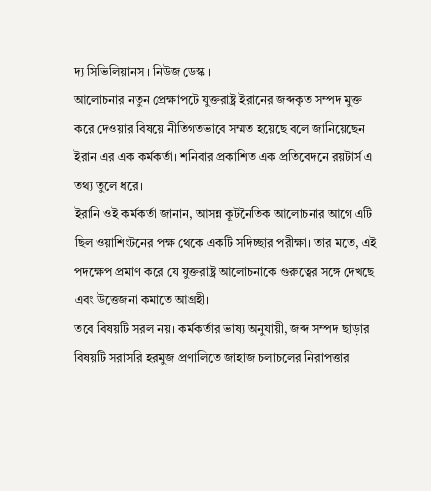দ্য সিভিলিয়ানস । নিউজ ডেস্ক ।
আলোচনার নতুন প্রেক্ষাপটে যুক্তরাষ্ট্র ইরানের জব্দকৃত সম্পদ মুক্ত করে দেওয়ার বিষয়ে নীতিগতভাবে সম্মত হয়েছে বলে জানিয়েছেন ইরান এর এক কর্মকর্তা। শনিবার প্রকাশিত এক প্রতিবেদনে রয়টার্স এ তথ্য তুলে ধরে।
ইরানি ওই কর্মকর্তা জানান, আসন্ন কূটনৈতিক আলোচনার আগে এটি ছিল ওয়াশিংটনের পক্ষ থেকে একটি সদিচ্ছার পরীক্ষা। তার মতে, এই পদক্ষেপ প্রমাণ করে যে যুক্তরাষ্ট্র আলোচনাকে গুরুত্বের সঙ্গে দেখছে এবং উত্তেজনা কমাতে আগ্রহী।
তবে বিষয়টি সরল নয়। কর্মকর্তার ভাষ্য অনুযায়ী, জব্দ সম্পদ ছাড়ার বিষয়টি সরাসরি হরমুজ প্রণালিতে জাহাজ চলাচলের নিরাপত্তার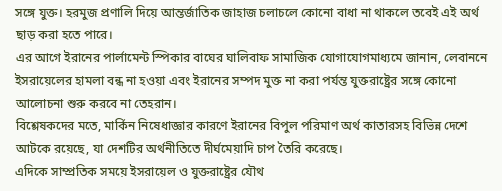সঙ্গে যুক্ত। হরমুজ প্রণালি দিয়ে আন্তর্জাতিক জাহাজ চলাচলে কোনো বাধা না থাকলে তবেই এই অর্থ ছাড় করা হতে পারে।
এর আগে ইরানের পার্লামেন্ট স্পিকার বাঘের ঘালিবাফ সামাজিক যোগাযোগমাধ্যমে জানান, লেবাননে ইসরায়েলের হামলা বন্ধ না হওয়া এবং ইরানের সম্পদ মুক্ত না করা পর্যন্ত যুক্তরাষ্ট্রের সঙ্গে কোনো আলোচনা শুরু করবে না তেহরান।
বিশ্লেষকদের মতে, মার্কিন নিষেধাজ্ঞার কারণে ইরানের বিপুল পরিমাণ অর্থ কাতারসহ বিভিন্ন দেশে আটকে রয়েছে, যা দেশটির অর্থনীতিতে দীর্ঘমেয়াদি চাপ তৈরি করেছে।
এদিকে সাম্প্রতিক সময়ে ইসরায়েল ও যুক্তরাষ্ট্রের যৌথ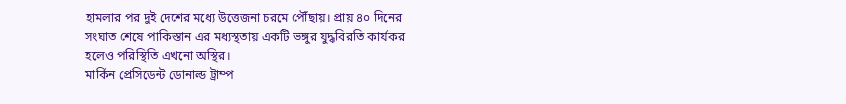হামলার পর দুই দেশের মধ্যে উত্তেজনা চরমে পৌঁছায়। প্রায় ৪০ দিনের সংঘাত শেষে পাকিস্তান এর মধ্যস্থতায় একটি ভঙ্গুর যুদ্ধবিরতি কার্যকর হলেও পরিস্থিতি এখনো অস্থির।
মার্কিন প্রেসিডেন্ট ডোনাল্ড ট্রাম্প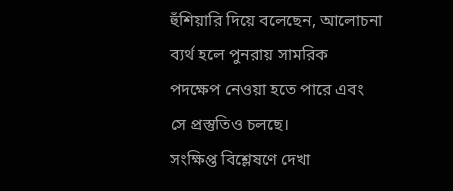হুঁশিয়ারি দিয়ে বলেছেন, আলোচনা ব্যর্থ হলে পুনরায় সামরিক পদক্ষেপ নেওয়া হতে পারে এবং সে প্রস্তুতিও চলছে।
সংক্ষিপ্ত বিশ্লেষণে দেখা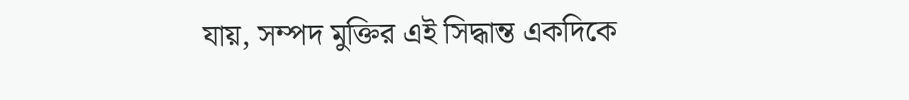যায়, সম্পদ মুক্তির এই সিদ্ধান্ত একদিকে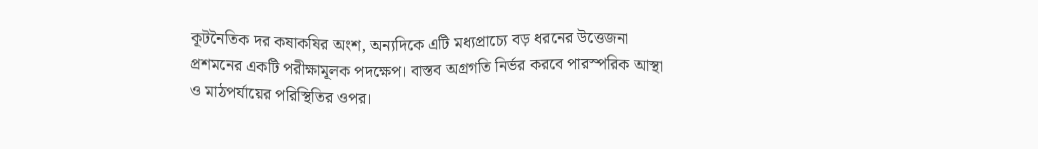কূটনৈতিক দর কষাকষির অংশ, অন্যদিকে এটি মধ্যপ্রাচ্যে বড় ধরনের উত্তেজনা প্রশমনের একটি পরীক্ষামূলক পদক্ষেপ। বাস্তব অগ্রগতি নির্ভর করবে পারস্পরিক আস্থা ও মাঠপর্যায়ের পরিস্থিতির ওপর।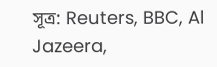সূত্র: Reuters, BBC, Al Jazeera,